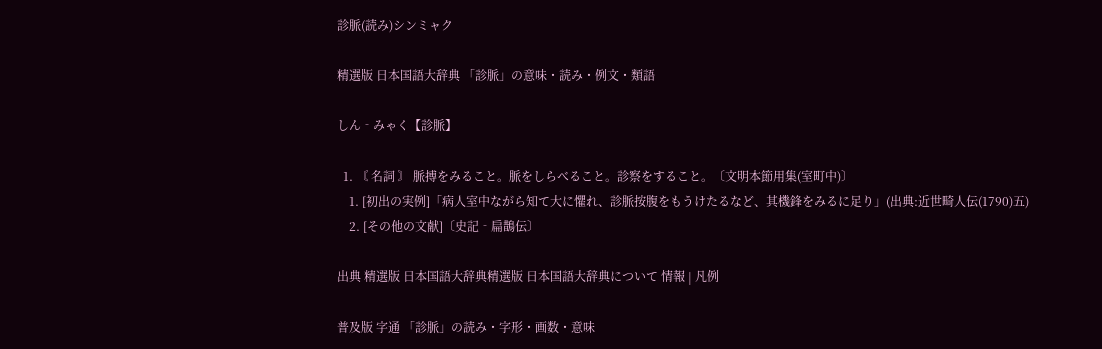診脈(読み)シンミャク

精選版 日本国語大辞典 「診脈」の意味・読み・例文・類語

しん‐みゃく【診脈】

  1. 〘 名詞 〙 脈搏をみること。脈をしらべること。診察をすること。〔文明本節用集(室町中)〕
    1. [初出の実例]「病人室中ながら知て大に懼れ、診脈按腹をもうけたるなど、其機鋒をみるに足り」(出典:近世畸人伝(1790)五)
    2. [その他の文献]〔史記‐扁鵲伝〕

出典 精選版 日本国語大辞典精選版 日本国語大辞典について 情報 | 凡例

普及版 字通 「診脈」の読み・字形・画数・意味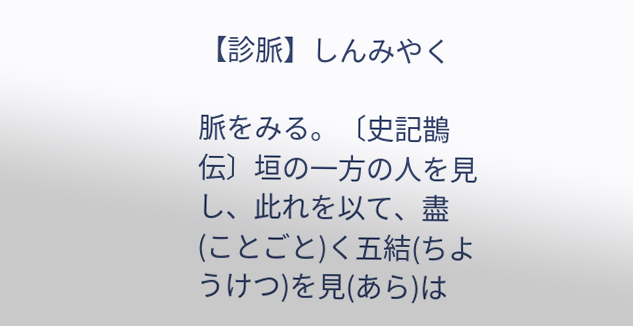【診脈】しんみやく

脈をみる。〔史記鵲伝〕垣の一方の人を見し、此れを以て、盡(ことごと)く五結(ちようけつ)を見(あら)は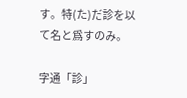す。特(た)だ診を以て名と爲すのみ。

字通「診」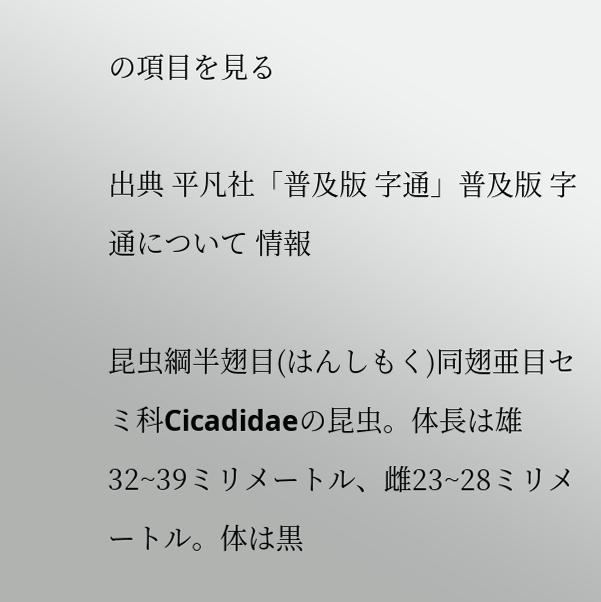の項目を見る

出典 平凡社「普及版 字通」普及版 字通について 情報

昆虫綱半翅目(はんしもく)同翅亜目セミ科Cicadidaeの昆虫。体長は雄32~39ミリメートル、雌23~28ミリメートル。体は黒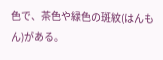色で、茶色や緑色の斑紋(はんもん)がある。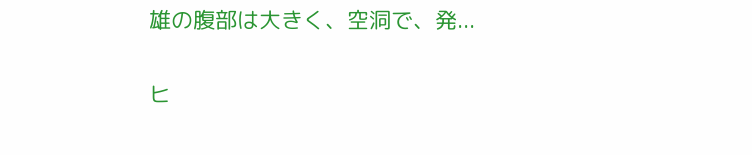雄の腹部は大きく、空洞で、発...

ヒ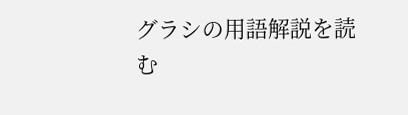グラシの用語解説を読む